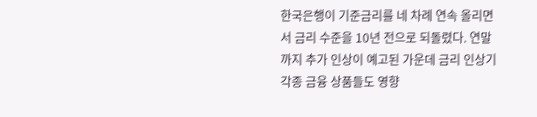한국은행이 기준금리를 네 차례 연속 올리면서 금리 수준을 10년 전으로 되돌렸다. 연말까지 추가 인상이 예고된 가운데 금리 인상기 각종 금융 상품들도 영향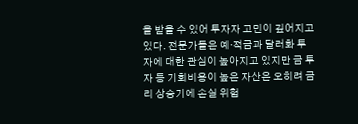을 받을 수 있어 투자자 고민이 깊어지고 있다. 전문가들은 예·적금과 달러화 투자에 대한 관심이 높아지고 있지만 금 투자 등 기회비용이 높은 자산은 오히려 금리 상승기에 손실 위험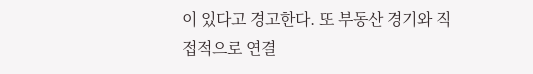이 있다고 경고한다. 또 부동산 경기와 직접적으로 연결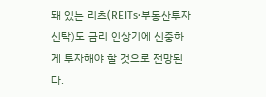돼 있는 리츠(REITs·부동산투자신탁)도 금리 인상기에 신중하게 투자해야 할 것으로 전망된다.